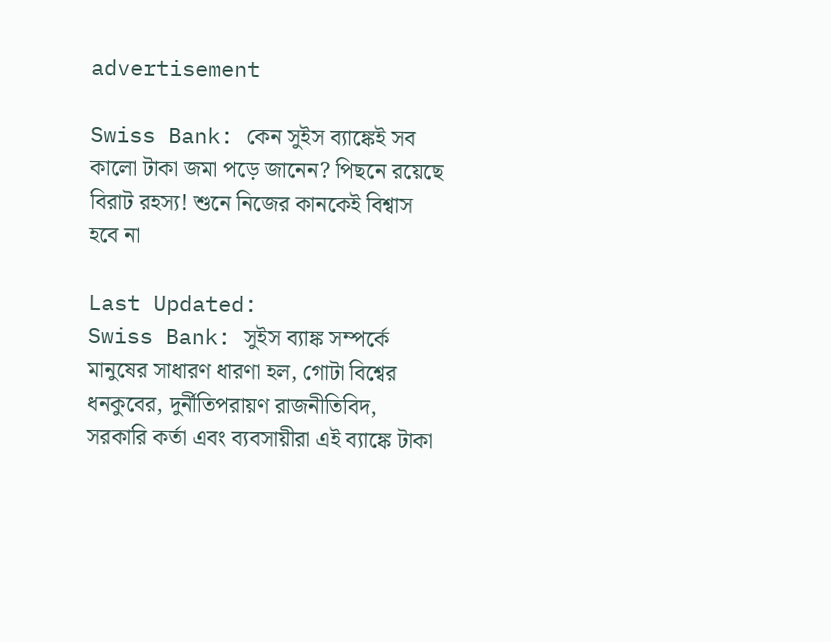advertisement

Swiss Bank: কেন সুইস ব্যাঙ্কেই সব কালো টাকা জমা পড়ে জানেন? পিছনে রয়েছে বিরাট রহস্য! শুনে নিজের কানকেই বিশ্বাস হবে না

Last Updated:
Swiss Bank: সুইস ব্যাঙ্ক সম্পর্কে মানুষের সাধারণ ধারণা হল, গোটা বিশ্বের ধনকুবের, দুর্নীতিপরায়ণ রাজনীতিবিদ, সরকারি কর্তা এবং ব্যবসায়ীরা এই ব্যাঙ্কে টাকা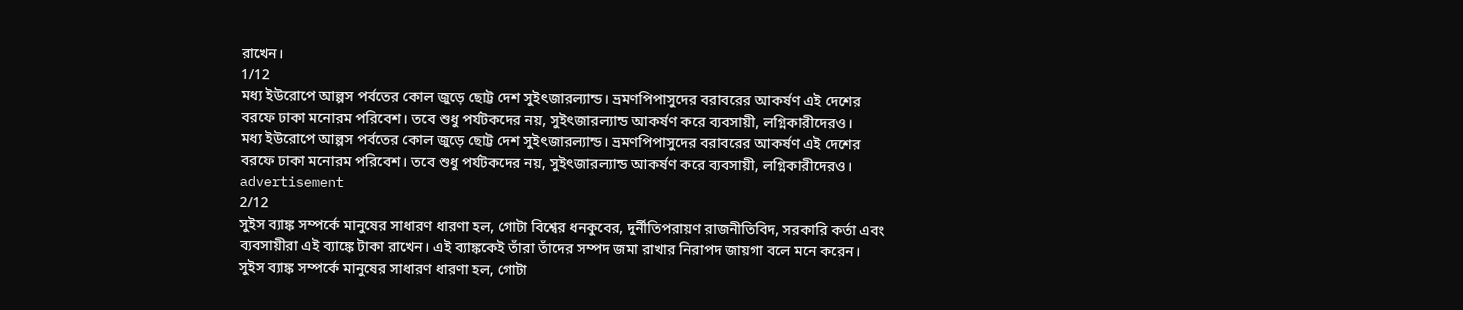রাখেন।
1/12
মধ্য ইউরোপে আল্পস পর্বতের কোল জুড়ে ছোট্ট দেশ সুইৎজারল্যান্ড। ভ্রমণপিপাসুদের বরাবরের আকর্ষণ এই দেশের বরফে ঢাকা মনোরম পরিবেশ। তবে শুধু পর্যটকদের নয়, সুইৎজারল্যান্ড আকর্ষণ করে ব্যবসায়ী, লগ্নিকারীদেরও।
মধ্য ইউরোপে আল্পস পর্বতের কোল জুড়ে ছোট্ট দেশ সুইৎজারল্যান্ড। ভ্রমণপিপাসুদের বরাবরের আকর্ষণ এই দেশের বরফে ঢাকা মনোরম পরিবেশ। তবে শুধু পর্যটকদের নয়, সুইৎজারল্যান্ড আকর্ষণ করে ব্যবসায়ী, লগ্নিকারীদেরও।
advertisement
2/12
সুইস ব্যাঙ্ক সম্পর্কে মানুষের সাধারণ ধারণা হল, গোটা বিশ্বের ধনকুবের, দুর্নীতিপরায়ণ রাজনীতিবিদ, সরকারি কর্তা এবং ব্যবসায়ীরা এই ব্যাঙ্কে টাকা রাখেন। এই ব্যাঙ্ককেই তাঁরা তাঁদের সম্পদ জমা রাখার নিরাপদ জায়গা বলে মনে করেন।
সুইস ব্যাঙ্ক সম্পর্কে মানুষের সাধারণ ধারণা হল, গোটা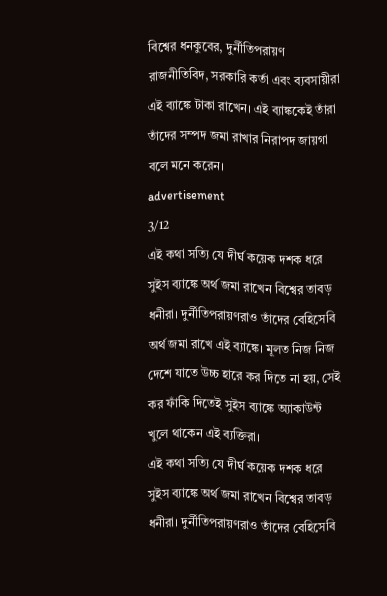বিশ্বের ধনকুবের, দুর্নীতিপরায়ণ রাজনীতিবিদ, সরকারি কর্তা এবং ব্যবসায়ীরা এই ব্যাঙ্কে টাকা রাখেন। এই ব্যাঙ্ককেই তাঁরা তাঁদের সম্পদ জমা রাখার নিরাপদ জায়গা বলে মনে করেন।
advertisement
3/12
এই কথা সত্যি যে দীর্ঘ কয়েক দশক ধরে সুইস ব্যাঙ্কে অর্থ জমা রাখেন বিশ্বের তাবড় ধনীরা। দুর্নীতিপরায়ণরাও তাঁদের বেহিসেবি অর্থ জমা রাখে এই ব্যাঙ্কে। মূলত নিজ নিজ দেশে যাতে উচ্চ হারে কর দিতে না হয়, সেই কর ফাঁকি দিতেই সুইস ব্যাঙ্কে অ্যাকাউন্ট খুলে থাকেন এই ব্যক্তিরা।
এই কথা সত্যি যে দীর্ঘ কয়েক দশক ধরে সুইস ব্যাঙ্কে অর্থ জমা রাখেন বিশ্বের তাবড় ধনীরা। দুর্নীতিপরায়ণরাও তাঁদের বেহিসেবি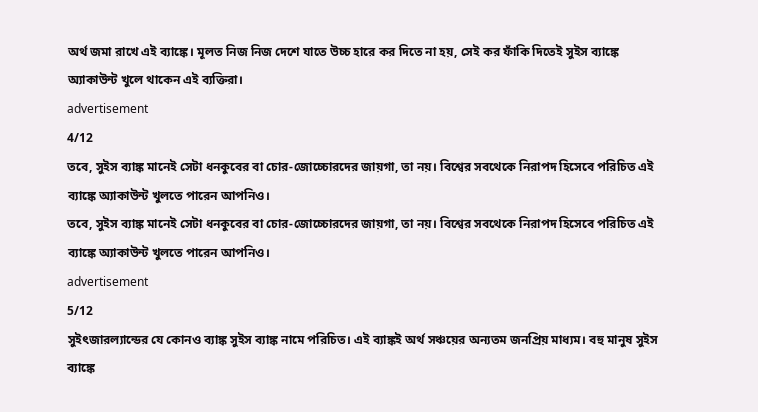অর্থ জমা রাখে এই ব্যাঙ্কে। মূলত নিজ নিজ দেশে যাতে উচ্চ হারে কর দিতে না হয়, সেই কর ফাঁকি দিতেই সুইস ব্যাঙ্কে অ্যাকাউন্ট খুলে থাকেন এই ব্যক্তিরা।
advertisement
4/12
তবে, সুইস ব্যাঙ্ক মানেই সেটা ধনকুবের বা চোর-জোচ্চোরদের জায়গা, তা নয়। বিশ্বের সবথেকে নিরাপদ হিসেবে পরিচিত এই ব্যাঙ্কে অ্যাকাউন্ট খুলতে পারেন আপনিও।
তবে, সুইস ব্যাঙ্ক মানেই সেটা ধনকুবের বা চোর-জোচ্চোরদের জায়গা, তা নয়। বিশ্বের সবথেকে নিরাপদ হিসেবে পরিচিত এই ব্যাঙ্কে অ্যাকাউন্ট খুলতে পারেন আপনিও।
advertisement
5/12
সুইৎজারল্যান্ডের যে কোনও ব্যাঙ্ক সুইস ব্যাঙ্ক নামে পরিচিত। এই ব্যাঙ্কই অর্থ সঞ্চয়ের অন্যতম জনপ্রিয় মাধ্যম। বহু মানুষ সুইস ব্যাঙ্কে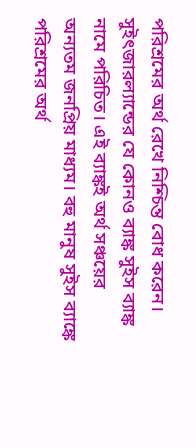পরিশ্রমের অর্থ রেখে নিশ্চিন্ত বোধ করেন।
সুইৎজারল্যান্ডের যে কোনও ব্যাঙ্ক সুইস ব্যাঙ্ক নামে পরিচিত। এই ব্যাঙ্কই অর্থ সঞ্চয়ের অন্যতম জনপ্রিয় মাধ্যম। বহু মানুষ সুইস ব্যাঙ্কে পরিশ্রমের অর্থ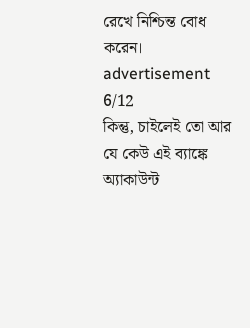রেখে নিশ্চিন্ত বোধ করেন।
advertisement
6/12
কিন্তু, চাইলেই তো আর যে কেউ এই ব্যাঙ্কে অ্যাকাউন্ট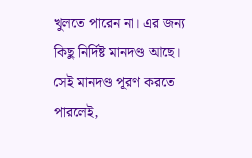খুলতে পারেন না। এর জন্য কিছু নির্দিষ্ট মানদণ্ড আছে। সেই মানদণ্ড পূরণ করতে পারলেই,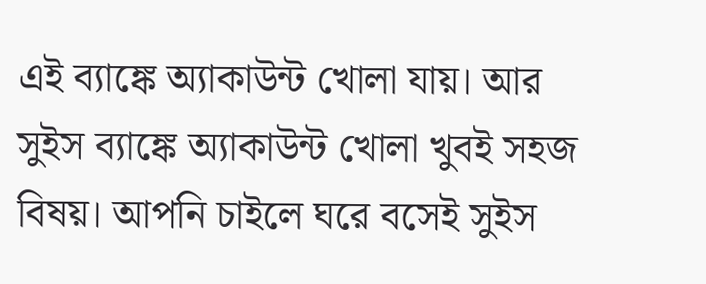এই ব্যাঙ্কে অ্যাকাউন্ট খোলা যায়। আর সুইস ব্যাঙ্কে অ্যাকাউন্ট খোলা খুবই সহজ বিষয়। আপনি চাইলে ঘরে বসেই সুইস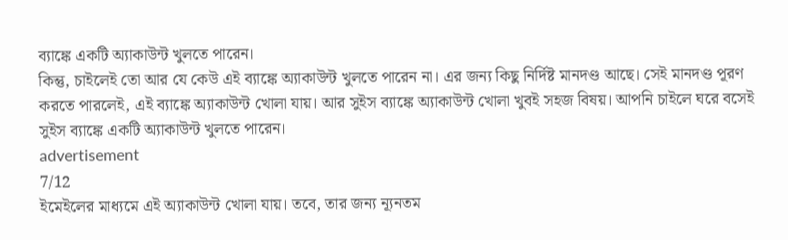ব্যাঙ্কে একটি অ্যাকাউন্ট খুলতে পারেন।
কিন্তু, চাইলেই তো আর যে কেউ এই ব্যাঙ্কে অ্যাকাউন্ট খুলতে পারেন না। এর জন্য কিছু নির্দিষ্ট মানদণ্ড আছে। সেই মানদণ্ড পূরণ করতে পারলেই, এই ব্যাঙ্কে অ্যাকাউন্ট খোলা যায়। আর সুইস ব্যাঙ্কে অ্যাকাউন্ট খোলা খুবই সহজ বিষয়। আপনি চাইলে ঘরে বসেই সুইস ব্যাঙ্কে একটি অ্যাকাউন্ট খুলতে পারেন।
advertisement
7/12
ইমেইলের মাধ্যমে এই অ্যাকাউন্ট খোলা যায়। তবে, তার জন্য ন্যূনতম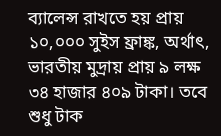ব্যালেন্স রাখতে হয় প্রায় ১০,০০০ সুইস ফ্রাঙ্ক, অর্থাৎ, ভারতীয় মুদ্রায় প্রায় ৯ লক্ষ ৩৪ হাজার ৪০৯ টাকা। তবে শুধু টাক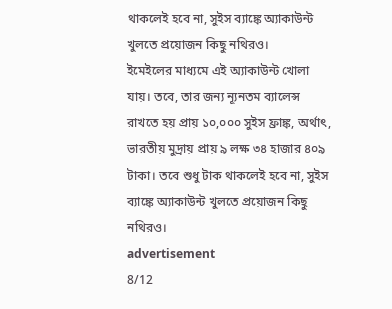থাকলেই হবে না, সুইস ব্যাঙ্কে অ্যাকাউন্ট খুলতে প্রয়োজন কিছু নথিরও।
ইমেইলের মাধ্যমে এই অ্যাকাউন্ট খোলা যায়। তবে, তার জন্য ন্যূনতম ব্যালেন্স রাখতে হয় প্রায় ১০,০০০ সুইস ফ্রাঙ্ক, অর্থাৎ, ভারতীয় মুদ্রায় প্রায় ৯ লক্ষ ৩৪ হাজার ৪০৯ টাকা। তবে শুধু টাক থাকলেই হবে না, সুইস ব্যাঙ্কে অ্যাকাউন্ট খুলতে প্রয়োজন কিছু নথিরও।
advertisement
8/12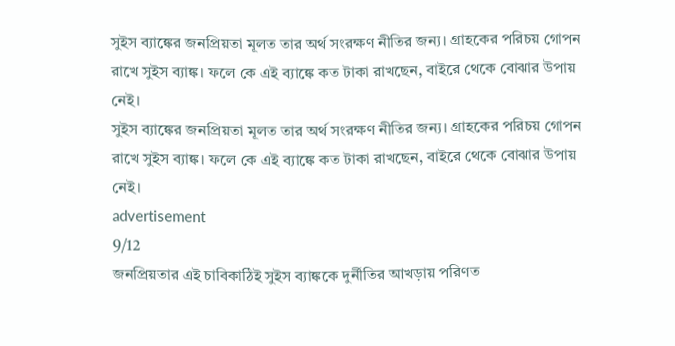সুইস ব্যাঙ্কের জনপ্রিয়তা মূলত তার অর্থ সংরক্ষণ নীতির জন্য। গ্রাহকের পরিচয় গোপন রাখে সুইস ব্যাঙ্ক। ফলে কে এই ব্যাঙ্কে কত টাকা রাখছেন, বাইরে থেকে বোঝার উপায় নেই।
সুইস ব্যাঙ্কের জনপ্রিয়তা মূলত তার অর্থ সংরক্ষণ নীতির জন্য। গ্রাহকের পরিচয় গোপন রাখে সুইস ব্যাঙ্ক। ফলে কে এই ব্যাঙ্কে কত টাকা রাখছেন, বাইরে থেকে বোঝার উপায় নেই।
advertisement
9/12
জনপ্রিয়তার এই চাবিকাঠিই সুইস ব্যাঙ্ককে দুর্নীতির আখড়ায় পরিণত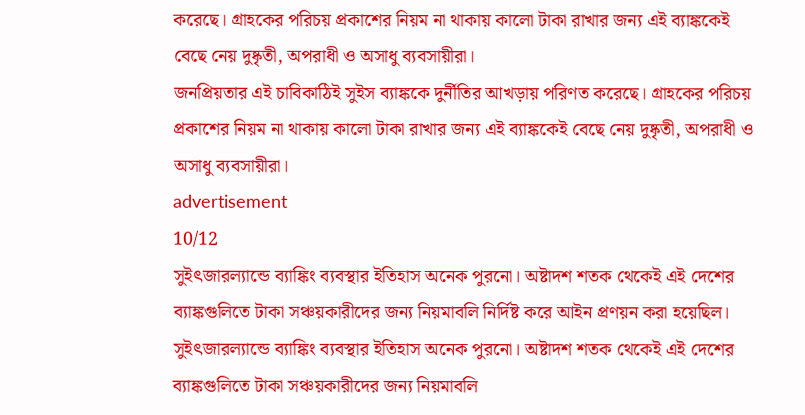করেছে। গ্রাহকের পরিচয় প্রকাশের নিয়ম না থাকায় কালো টাকা রাখার জন্য এই ব্যাঙ্ককেই বেছে নেয় দুষ্কৃতী, অপরাধী ও অসাধু ব্যবসায়ীরা।
জনপ্রিয়তার এই চাবিকাঠিই সুইস ব্যাঙ্ককে দুর্নীতির আখড়ায় পরিণত করেছে। গ্রাহকের পরিচয় প্রকাশের নিয়ম না থাকায় কালো টাকা রাখার জন্য এই ব্যাঙ্ককেই বেছে নেয় দুষ্কৃতী, অপরাধী ও অসাধু ব্যবসায়ীরা।
advertisement
10/12
সুইৎজারল্যান্ডে ব্যাঙ্কিং ব্যবস্থার ইতিহাস অনেক পুরনো। অষ্টাদশ শতক থেকেই এই দেশের ব্যাঙ্কগুলিতে টাকা সঞ্চয়কারীদের জন্য নিয়মাবলি নির্দিষ্ট করে আইন প্রণয়ন করা হয়েছিল।
সুইৎজারল্যান্ডে ব্যাঙ্কিং ব্যবস্থার ইতিহাস অনেক পুরনো। অষ্টাদশ শতক থেকেই এই দেশের ব্যাঙ্কগুলিতে টাকা সঞ্চয়কারীদের জন্য নিয়মাবলি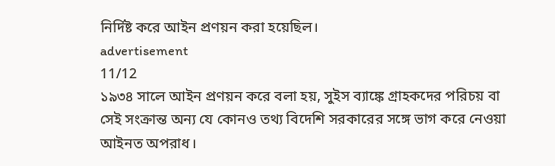নির্দিষ্ট করে আইন প্রণয়ন করা হয়েছিল।
advertisement
11/12
১৯৩৪ সালে আইন প্রণয়ন করে বলা হয়, সুইস ব্যাঙ্কে গ্রাহকদের পরিচয় বা সেই সংক্রান্ত অন্য যে কোনও তথ্য বিদেশি সরকারের সঙ্গে ভাগ করে নেওয়া আইনত অপরাধ।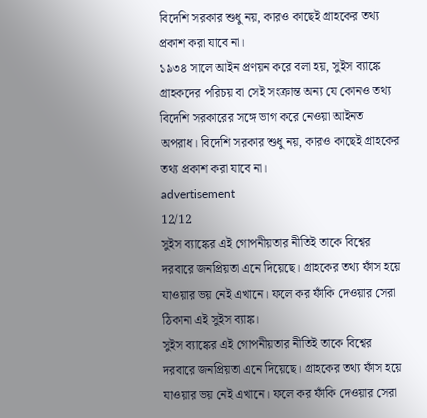বিদেশি সরকার শুধু নয়, কারও কাছেই গ্রাহকের তথ্য প্রকাশ করা যাবে না।
১৯৩৪ সালে আইন প্রণয়ন করে বলা হয়, সুইস ব্যাঙ্কে গ্রাহকদের পরিচয় বা সেই সংক্রান্ত অন্য যে কোনও তথ্য বিদেশি সরকারের সঙ্গে ভাগ করে নেওয়া আইনত অপরাধ। বিদেশি সরকার শুধু নয়, কারও কাছেই গ্রাহকের তথ্য প্রকাশ করা যাবে না।
advertisement
12/12
সুইস ব্যাঙ্কের এই গোপনীয়তার নীতিই তাকে বিশ্বের দরবারে জনপ্রিয়তা এনে দিয়েছে। গ্রাহকের তথ্য ফাঁস হয়ে যাওয়ার ভয় নেই এখানে। ফলে কর ফাঁকি দেওয়ার সেরা ঠিকানা এই সুইস ব্যাঙ্ক।
সুইস ব্যাঙ্কের এই গোপনীয়তার নীতিই তাকে বিশ্বের দরবারে জনপ্রিয়তা এনে দিয়েছে। গ্রাহকের তথ্য ফাঁস হয়ে যাওয়ার ভয় নেই এখানে। ফলে কর ফাঁকি দেওয়ার সেরা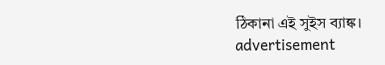ঠিকানা এই সুইস ব্যাঙ্ক।
advertisement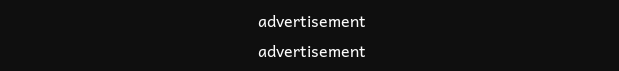advertisement
advertisement